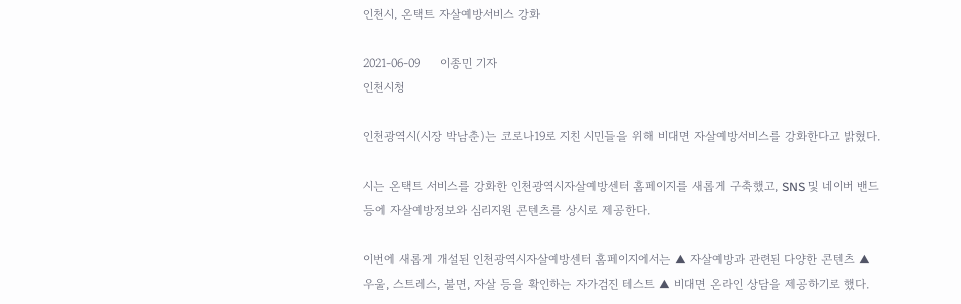인천시, 온택트 자살예방서비스 강화

2021-06-09     이종민 기자
인천시청

인천광역시(시장 박남춘)는 코로나19로 지친 시민들을 위해 비대면 자살예방서비스를 강화한다고 밝혔다.

시는 온택트 서비스를 강화한 인천광역시자살예방센터 홈페이지를 새롭게 구축했고, SNS 및 네이버 밴드 등에 자살예방정보와 심리지원 콘텐츠를 상시로 제공한다.

이번에 새롭게 개설된 인천광역시자살예방센터 홈페이지에서는 ▲ 자살예방과 관련된 다양한 콘텐츠 ▲ 우울, 스트레스, 불면, 자살 등을 확인하는 자가검진 테스트 ▲ 비대면 온라인 상담을 제공하기로 했다.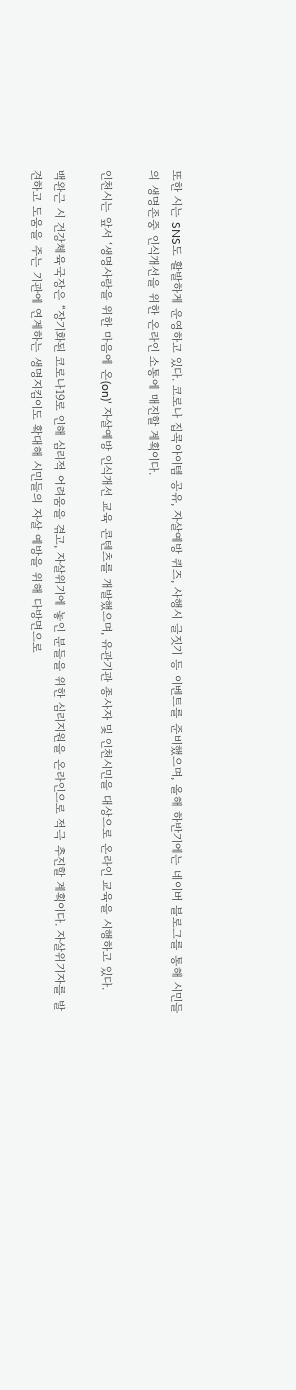또한 시는 SNS도 활발하게 운영하고 있다. 코로나 집콕아이템 공유, 자살예방 퀴즈, 사행시 글짓기 등 이벤트를 준비했으며, 올해 하반기에는 네이버 블로그를 통해 시민들의 생명존중 인식개선을 위한 온라인 소통에 매진할 계획이다.

인천시는 앞서 ‘생명사랑을 위한 마음에 온(on)’ 자살예방 인식개선 교육 콘텐츠를 개발했으며, 유관기관 종사자 및 인천시민을 대상으로 온라인 교육을 시행하고 있다.

백완근 시 건강체육국장은 “장기화된 코로나19로 인해 심리적 어려움을 겪고, 자살위기에 놓인 분들을 위한 심리지원을 온라인으로 적극 추진할 계획이다. 자살위기자를 발견하고 도움을 주는 기관에 연계하는 생명지킴이도 확대해 시민들의 자살 예방을 위해 다방면으로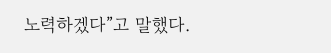노력하겠다”고 말했다.